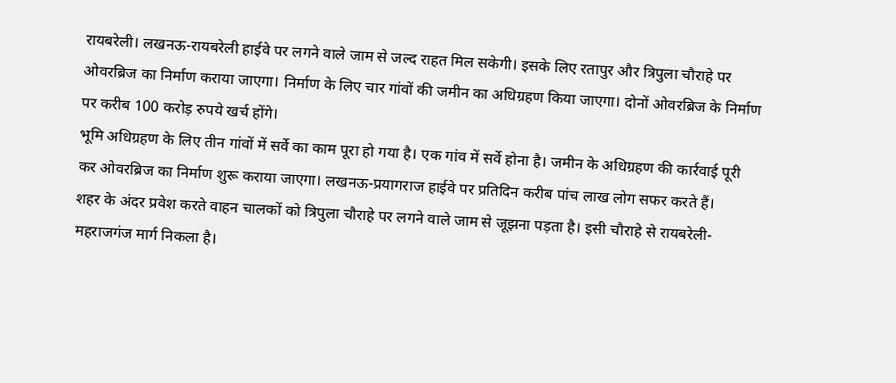रायबरेली। लखनऊ-रायबरेली हाईवे पर लगने वाले जाम से जल्द राहत मिल सकेगी। इसके लिए रतापुर और त्रिपुला चौराहे पर ओवरब्रिज का निर्माण कराया जाएगा। निर्माण के लिए चार गांवों की जमीन का अधिग्रहण किया जाएगा। दोनों ओवरब्रिज के निर्माण पर करीब 100 करोड़ रुपये खर्च होंगे।
भूमि अधिग्रहण के लिए तीन गांवों में सर्वे का काम पूरा हो गया है। एक गांव में सर्वे होना है। जमीन के अधिग्रहण की कार्रवाई पूरी कर ओवरब्रिज का निर्माण शुरू कराया जाएगा। लखनऊ-प्रयागराज हाईवे पर प्रतिदिन करीब पांच लाख लोग सफर करते हैं।
शहर के अंदर प्रवेश करते वाहन चालकों को त्रिपुला चौराहे पर लगने वाले जाम से जूझना पड़ता है। इसी चौराहे से रायबरेली-महराजगंज मार्ग निकला है।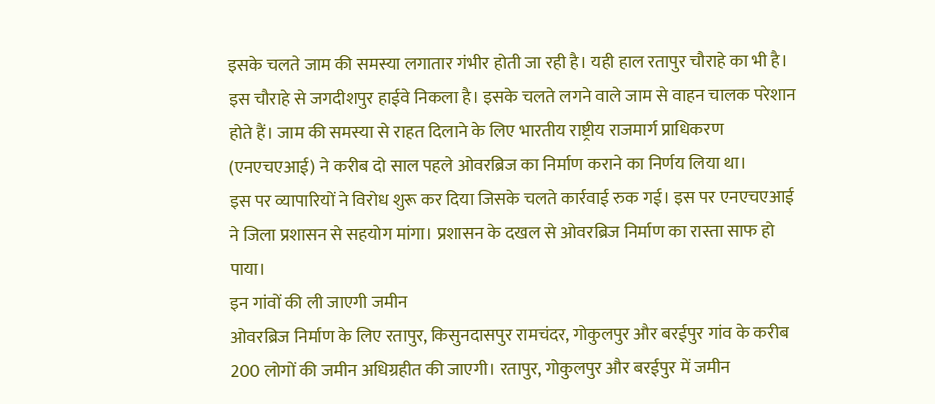इसके चलते जाम की समस्या लगातार गंभीर होती जा रही है। यही हाल रतापुर चौराहे का भी है।
इस चौराहे से जगदीशपुर हाईवे निकला है। इसके चलते लगने वाले जाम से वाहन चालक परेशान होते हैं। जाम की समस्या से राहत दिलाने के लिए भारतीय राष्ट्रीय राजमार्ग प्राधिकरण (एनएचएआई) ने करीब दो साल पहले ओवरब्रिज का निर्माण कराने का निर्णय लिया था।
इस पर व्यापारियों ने विरोध शुरू कर दिया जिसके चलते कार्रवाई रुक गई। इस पर एनएचएआई ने जिला प्रशासन से सहयोग मांगा। प्रशासन के दखल से ओवरब्रिज निर्माण का रास्ता साफ हो पाया।
इन गांवों की ली जाएगी जमीन
ओवरब्रिज निर्माण के लिए रतापुर, किसुनदासपुर रामचंदर, गोकुलपुर और बरईपुर गांव के करीब 200 लोगों की जमीन अधिग्रहीत की जाएगी। रतापुर, गोकुलपुर और बरईपुर में जमीन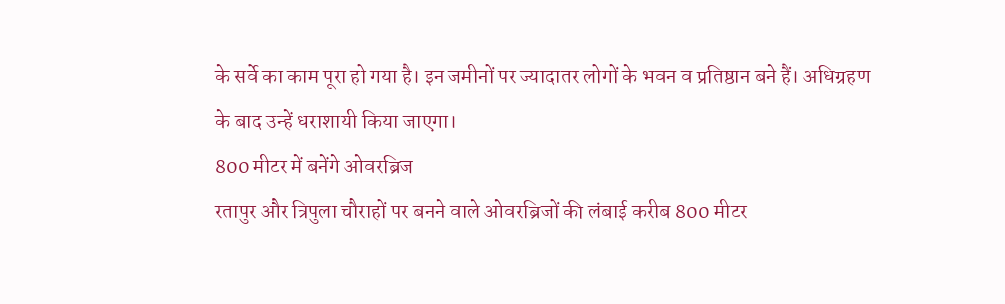के सर्वे का काम पूरा हो गया है। इन जमीनों पर ज्यादातर लोगों के भवन व प्रतिष्ठान बने हैं। अधिग्रहण के बाद उन्हें धराशायी किया जाएगा।
800 मीटर में बनेंगे ओवरब्रिज
रतापुर और त्रिपुला चौराहों पर बनने वाले ओवरब्रिजों की लंबाई करीब 800 मीटर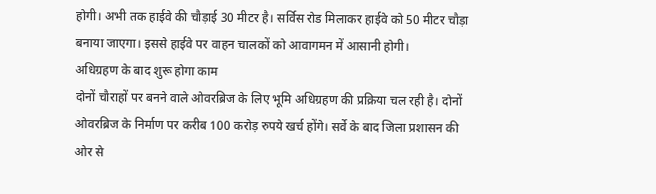होगी। अभी तक हाईवे की चौड़ाई 30 मीटर है। सर्विस रोड मिलाकर हाईवे को 50 मीटर चौड़ा बनाया जाएगा। इससे हाईवे पर वाहन चालकों को आवागमन में आसानी होगी।
अधिग्रहण के बाद शुरू होगा काम
दोनों चौराहों पर बनने वाले ओवरब्रिज के लिए भूमि अधिग्रहण की प्रक्रिया चल रही है। दोनों ओवरब्रिज के निर्माण पर करीब 100 करोड़ रुपये खर्च होंगे। सर्वे के बाद जिला प्रशासन की ओर से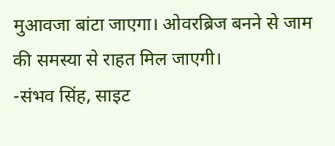मुआवजा बांटा जाएगा। ओवरब्रिज बनने से जाम की समस्या से राहत मिल जाएगी।
-संभव सिंह, साइट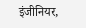इंजीनियर,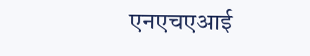एनएचएआई